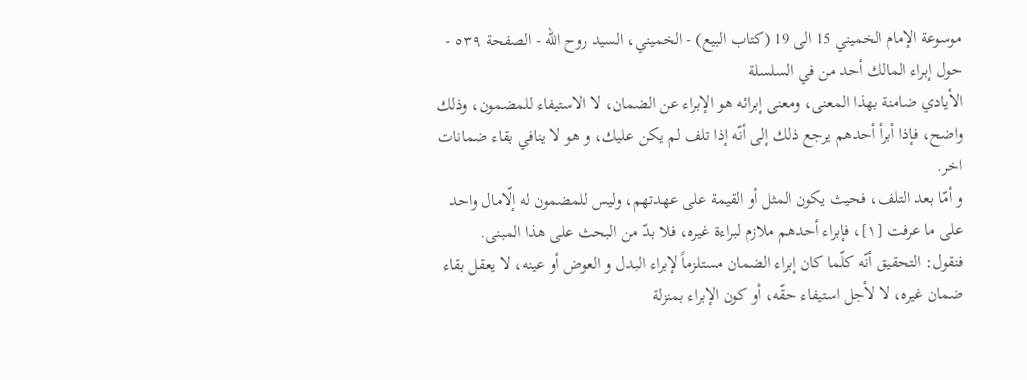موسوعة الإمام الخميني 15 الى 19 (كتاب البيع) - الخميني، السيد روح الله - الصفحة ٥٣٩ - حول إبراء المالك أحد من في السلسلة
الأيادي ضامنة بهذا المعنى، ومعنى إبرائه هو الإبراء عن الضمان، لا الاستيفاء للمضمون، وذلك واضح، فإذا أبرأ أحدهم يرجع ذلك إلى أنّه إذا تلف لم يكن عليك، و هو لا ينافي بقاء ضمانات اخر.
و أمّا بعد التلف، فحيث يكون المثل أو القيمة على عهدتهم، وليس للمضمون له إلّامال واحد على ما عرفت [١]، فإبراء أحدهم ملازم لبراءة غيره، فلا بدّ من البحث على هذا المبنى.
فنقول: التحقيق أنّه كلّما كان إبراء الضمان مستلزماً لإبراء البدل و العوض أو عينه، لا يعقل بقاء ضمان غيره، لا لأجل استيفاء حقّه، أو كون الإبراء بمنزلة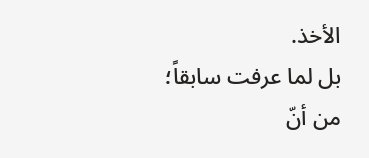الأخذ.
بل لما عرفت سابقاً؛ من أنّ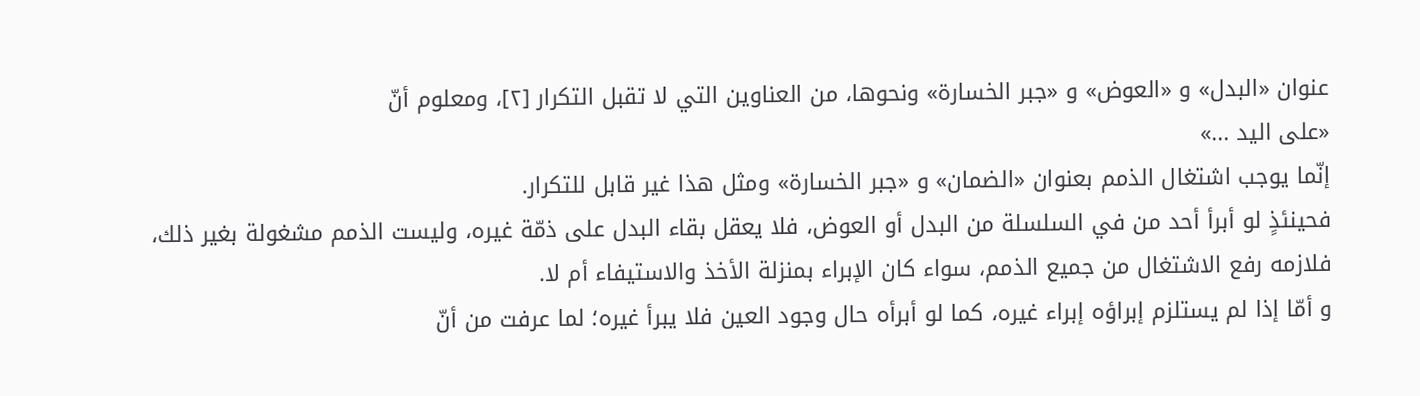عنوان «البدل» و «العوض» و «جبر الخسارة» ونحوها، من العناوين التي لا تقبل التكرار [٢]، ومعلوم أنّ
«على اليد ...»
إنّما يوجب اشتغال الذمم بعنوان «الضمان» و «جبر الخسارة» ومثل هذا غير قابل للتكرار.
فحينئذٍ لو أبرأ أحد من في السلسلة من البدل أو العوض، فلا يعقل بقاء البدل على ذمّة غيره، وليست الذمم مشغولة بغير ذلك، فلازمه رفع الاشتغال من جميع الذمم، سواء كان الإبراء بمنزلة الأخذ والاستيفاء أم لا.
و أمّا إذا لم يستلزم إبراؤه إبراء غيره، كما لو أبرأه حال وجود العين فلا يبرأ غيره؛ لما عرفت من أنّ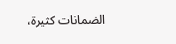الضمانات كثيرة،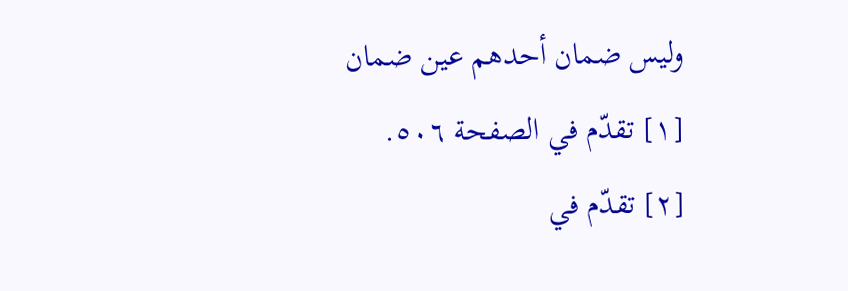وليس ضمان أحدهم عين ضمان
[١] تقدّم في الصفحة ٥٠٦.
[٢] تقدّم في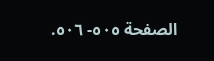الصفحة ٥٠٥- ٥٠٦.